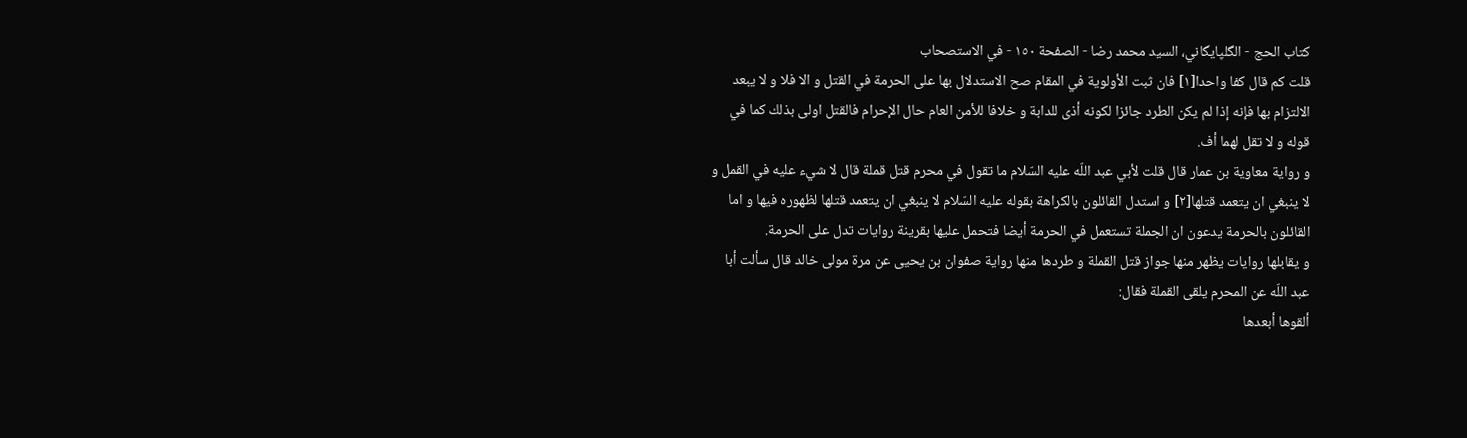كتاب الحج - الگلپايگاني، السيد محمد رضا - الصفحة ١٥٠ - في الاستصحاب
قلت كم قال كفا واحدا[١] فان ثبت الأولوية في المقام صح الاستدلال بها على الحرمة في القتل و الا فلا و لا يبعد الالتزام بها فإنه إذا لم يكن الطرد جائزا لكونه أذى للدابة و خلافا للأمن العام حال الإحرام فالقتل اولى بذلك كما في قوله و لا تقل لهما أف.
و رواية معاوية بن عمار قال قلت لأبي عبد اللّه عليه السّلام ما تقول في محرم قتل قملة قال لا شيء عليه في القمل و لا ينبغي ان يتعمد قتلها[٢] و استدل القائلون بالكراهة بقوله عليه السّلام لا ينبغي ان يتعمد قتلها لظهوره فيها و اما القائلون بالحرمة يدعون ان الجملة تستعمل في الحرمة أيضا فتحمل عليها بقرينة روايات تدل على الحرمة.
و يقابلها روايات يظهر منها جواز قتل القملة و طردها منها رواية صفوان بن يحيى عن مرة مولى خالد قال سألت أبا عبد اللّه عن المحرم يلقى القملة فقال:
ألقوها أبعدها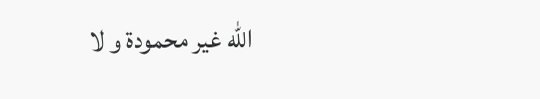اللّه غير محمودة و لا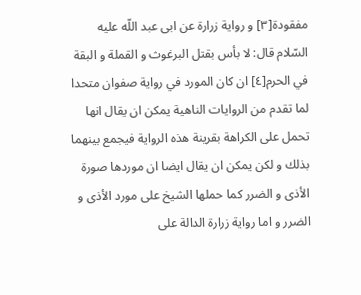مفقودة[٣] و رواية زرارة عن ابى عبد اللّه عليه السّلام قال: لا بأس بقتل البرغوث و القملة و البقة في الحرم[٤] ان كان المورد في رواية صفوان متحدا لما تقدم من الروايات الناهية يمكن ان يقال انها تحمل على الكراهة بقرينة هذه الرواية فيجمع بينهما بذلك و لكن يمكن ان يقال ايضا ان موردها صورة الأذى و الضرر كما حملها الشيخ على مورد الأذى و الضرر و اما رواية زرارة الدالة على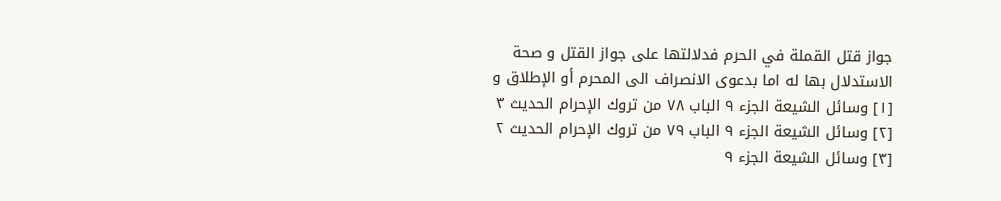جواز قتل القملة في الحرم فدلالتها على جواز القتل و صحة الاستدلال بها له اما بدعوى الانصراف الى المحرم أو الإطلاق و
[١] وسائل الشيعة الجزء ٩ الباب ٧٨ من تروك الإحرام الحديث ٣
[٢] وسائل الشيعة الجزء ٩ الباب ٧٩ من تروك الإحرام الحديث ٢
[٣] وسائل الشيعة الجزء ٩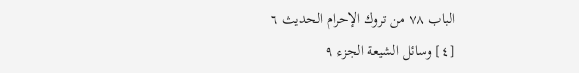الباب ٧٨ من تروك الإحرام الحديث ٦
[٤] وسائل الشيعة الجزء ٩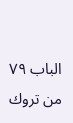الباب ٧٩ من تروك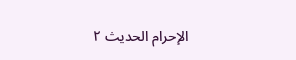الإحرام الحديث ٢